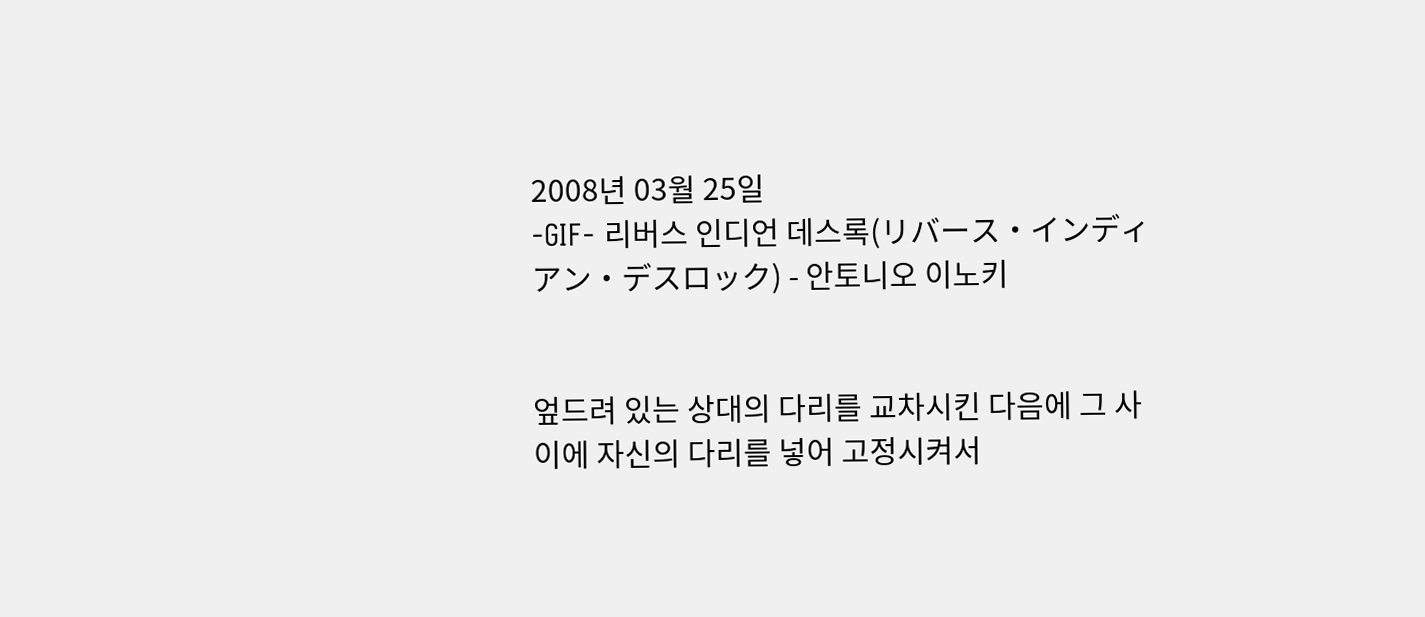2008년 03월 25일
-GIF- 리버스 인디언 데스록(リバース・インディアン・デスロック) - 안토니오 이노키


엎드려 있는 상대의 다리를 교차시킨 다음에 그 사이에 자신의 다리를 넣어 고정시켜서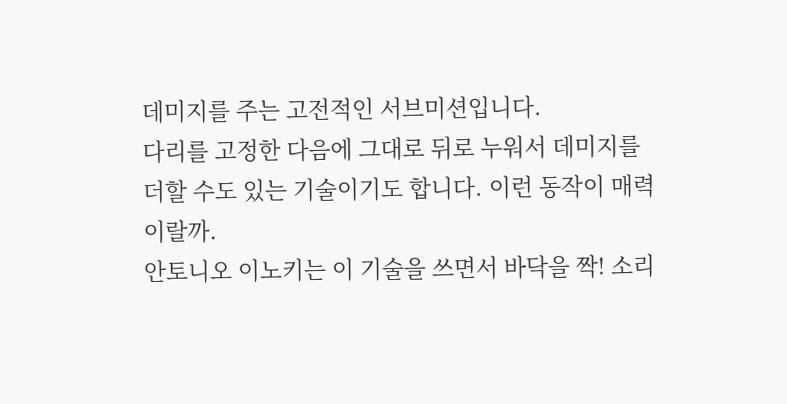데미지를 주는 고전적인 서브미션입니다.
다리를 고정한 다음에 그대로 뒤로 누워서 데미지를 더할 수도 있는 기술이기도 합니다. 이런 동작이 매력이랄까.
안토니오 이노키는 이 기술을 쓰면서 바닥을 짝! 소리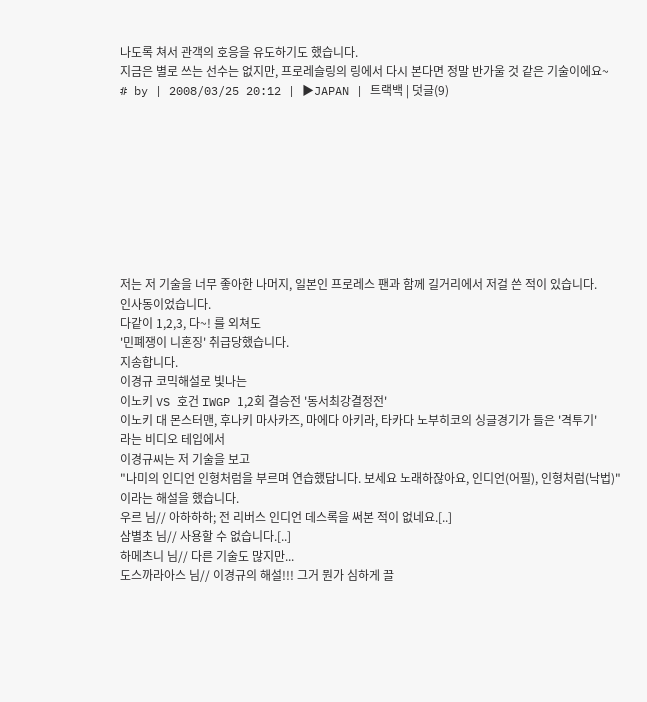나도록 쳐서 관객의 호응을 유도하기도 했습니다.
지금은 별로 쓰는 선수는 없지만, 프로레슬링의 링에서 다시 본다면 정말 반가울 것 같은 기술이에요~
# by | 2008/03/25 20:12 | ▶JAPAN | 트랙백 | 덧글(9)









저는 저 기술을 너무 좋아한 나머지, 일본인 프로레스 팬과 함께 길거리에서 저걸 쓴 적이 있습니다.
인사동이었습니다.
다같이 1,2,3, 다~! 를 외쳐도
'민폐쟁이 니혼징' 취급당했습니다.
지송합니다.
이경규 코믹해설로 빛나는
이노키 VS 호건 IWGP 1,2회 결승전 '동서최강결정전'
이노키 대 몬스터맨, 후나키 마사카즈, 마에다 아키라, 타카다 노부히코의 싱글경기가 들은 '격투기'
라는 비디오 테입에서
이경규씨는 저 기술을 보고
"나미의 인디언 인형처럼을 부르며 연습했답니다. 보세요 노래하잖아요, 인디언(어필), 인형처럼(낙법)"
이라는 해설을 했습니다.
우르 님// 아하하하; 전 리버스 인디언 데스록을 써본 적이 없네요.[..]
삼별초 님// 사용할 수 없습니다.[..]
하메츠니 님// 다른 기술도 많지만...
도스까라아스 님// 이경규의 해설!!! 그거 뭔가 심하게 끌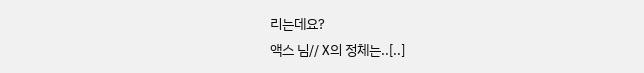리는데요?
액스 님// X의 정체는..[..]